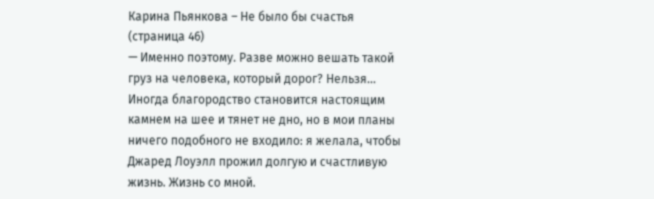Карина Пьянкова – Не было бы счастья (страница 46)
— Именно поэтому. Разве можно вешать такой груз на человека, который дорог? Нельзя…
Иногда благородство становится настоящим камнем на шее и тянет не дно, но в мои планы ничего подобного не входило: я желала, чтобы Джаред Лоуэлл прожил долгую и счастливую жизнь. Жизнь со мной.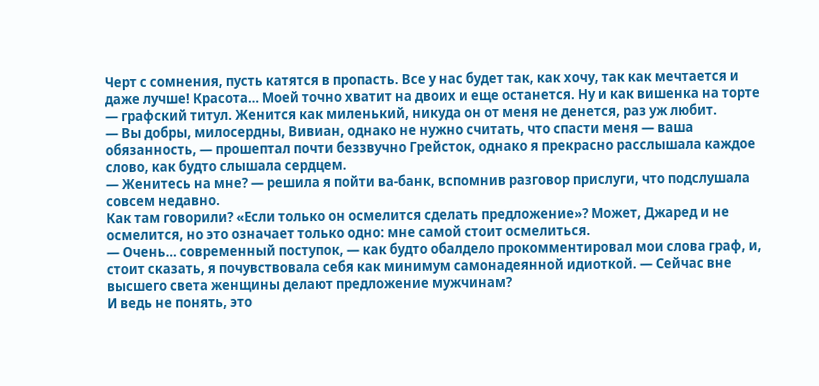Черт с сомнения, пусть катятся в пропасть. Все у нас будет так, как хочу, так как мечтается и даже лучше! Красота… Моей точно хватит на двоих и еще останется. Ну и как вишенка на торте — графский титул. Женится как миленький, никуда он от меня не денется, раз уж любит.
— Вы добры, милосердны, Вивиан, однако не нужно считать, что спасти меня — ваша обязанность, — прошептал почти беззвучно Грейсток, однако я прекрасно расслышала каждое слово, как будто слышала сердцем.
— Женитесь на мне? — решила я пойти ва-банк, вспомнив разговор прислуги, что подслушала совсем недавно.
Как там говорили? «Если только он осмелится сделать предложение»? Может, Джаред и не осмелится, но это означает только одно: мне самой стоит осмелиться.
— Очень… современный поступок, — как будто обалдело прокомментировал мои слова граф, и, стоит сказать, я почувствовала себя как минимум самонадеянной идиоткой. — Сейчас вне высшего света женщины делают предложение мужчинам?
И ведь не понять, это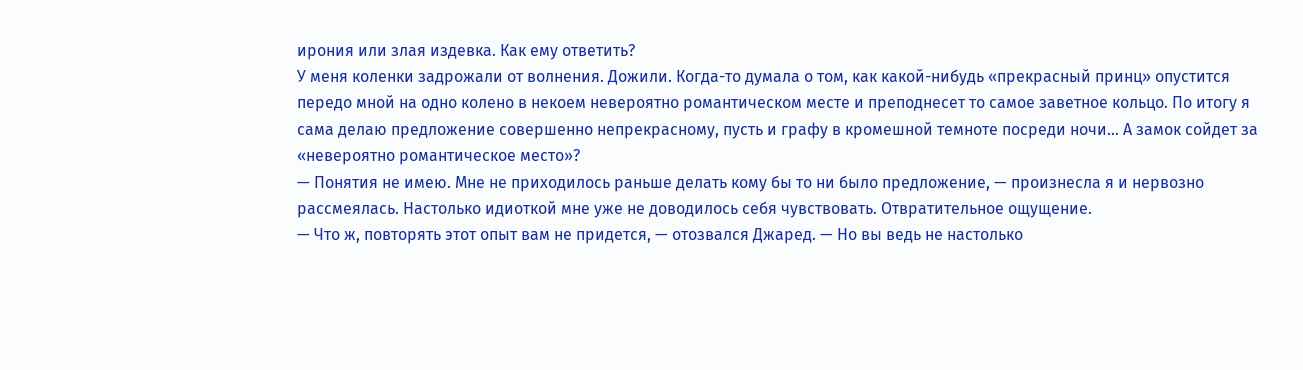ирония или злая издевка. Как ему ответить?
У меня коленки задрожали от волнения. Дожили. Когда-то думала о том, как какой-нибудь «прекрасный принц» опустится передо мной на одно колено в некоем невероятно романтическом месте и преподнесет то самое заветное кольцо. По итогу я сама делаю предложение совершенно непрекрасному, пусть и графу в кромешной темноте посреди ночи… А замок сойдет за «невероятно романтическое место»?
— Понятия не имею. Мне не приходилось раньше делать кому бы то ни было предложение, — произнесла я и нервозно рассмеялась. Настолько идиоткой мне уже не доводилось себя чувствовать. Отвратительное ощущение.
— Что ж, повторять этот опыт вам не придется, — отозвался Джаред. — Но вы ведь не настолько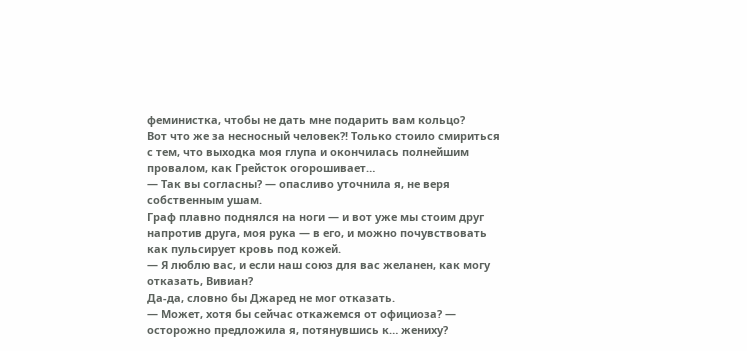феминистка, чтобы не дать мне подарить вам кольцо?
Вот что же за несносный человек?! Только стоило смириться с тем, что выходка моя глупа и окончилась полнейшим провалом, как Грейсток огорошивает…
— Так вы согласны? — опасливо уточнила я, не веря собственным ушам.
Граф плавно поднялся на ноги — и вот уже мы стоим друг напротив друга, моя рука — в его, и можно почувствовать как пульсирует кровь под кожей.
— Я люблю вас, и если наш союз для вас желанен, как могу отказать, Вивиан?
Да-да, словно бы Джаред не мог отказать.
— Может, хотя бы сейчас откажемся от официоза? — осторожно предложила я, потянувшись к… жениху?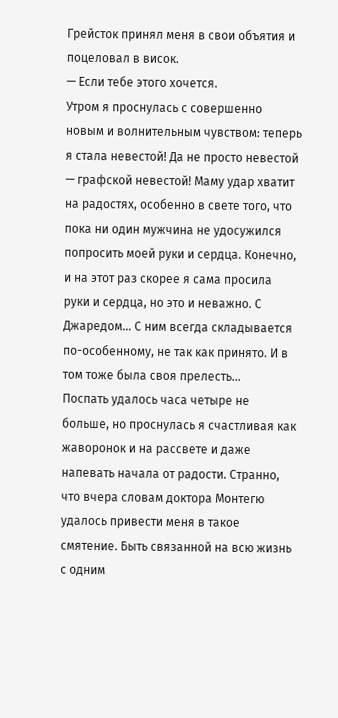Грейсток принял меня в свои объятия и поцеловал в висок.
— Если тебе этого хочется.
Утром я проснулась с совершенно новым и волнительным чувством: теперь я стала невестой! Да не просто невестой — графской невестой! Маму удар хватит на радостях, особенно в свете того, что пока ни один мужчина не удосужился попросить моей руки и сердца. Конечно, и на этот раз скорее я сама просила руки и сердца, но это и неважно. С Джаредом… С ним всегда складывается по-особенному, не так как принято. И в том тоже была своя прелесть…
Поспать удалось часа четыре не больше, но проснулась я счастливая как жаворонок и на рассвете и даже напевать начала от радости. Странно, что вчера словам доктора Монтегю удалось привести меня в такое смятение. Быть связанной на всю жизнь с одним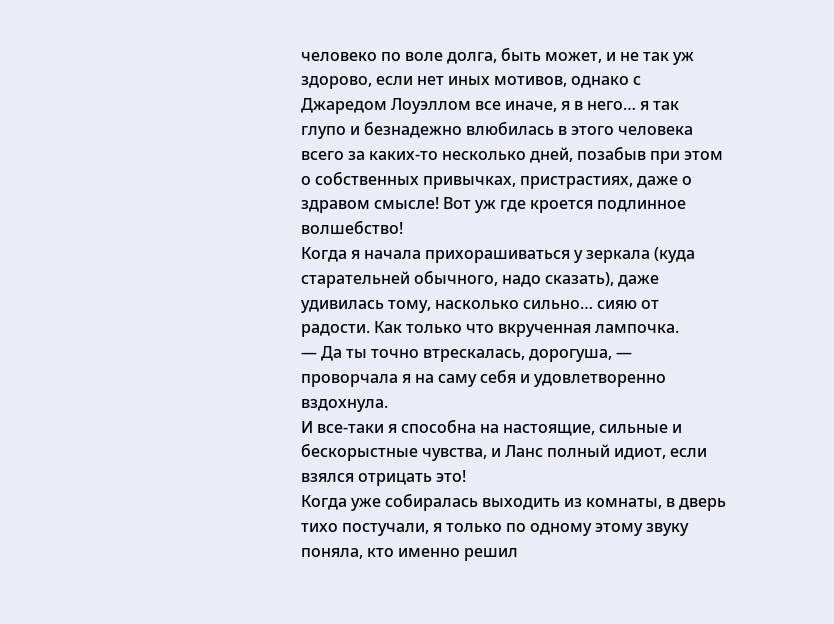человеко по воле долга, быть может, и не так уж здорово, если нет иных мотивов, однако с Джаредом Лоуэллом все иначе, я в него… я так глупо и безнадежно влюбилась в этого человека всего за каких-то несколько дней, позабыв при этом о собственных привычках, пристрастиях, даже о здравом смысле! Вот уж где кроется подлинное волшебство!
Когда я начала прихорашиваться у зеркала (куда старательней обычного, надо сказать), даже удивилась тому, насколько сильно… сияю от радости. Как только что вкрученная лампочка.
— Да ты точно втрескалась, дорогуша, — проворчала я на саму себя и удовлетворенно вздохнула.
И все-таки я способна на настоящие, сильные и бескорыстные чувства, и Ланс полный идиот, если взялся отрицать это!
Когда уже собиралась выходить из комнаты, в дверь тихо постучали, я только по одному этому звуку поняла, кто именно решил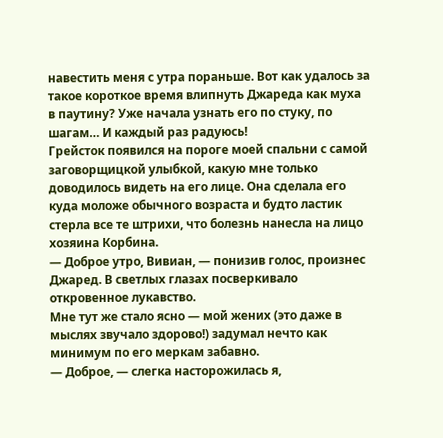навестить меня с утра пораньше. Вот как удалось за такое короткое время влипнуть Джареда как муха в паутину? Уже начала узнать его по стуку, по шагам… И каждый раз радуюсь!
Грейсток появился на пороге моей спальни с самой заговорщицкой улыбкой, какую мне только доводилось видеть на его лице. Она сделала его куда моложе обычного возраста и будто ластик стерла все те штрихи, что болезнь нанесла на лицо хозяина Корбина.
— Доброе утро, Вивиан, — понизив голос, произнес Джаред. В светлых глазах посверкивало откровенное лукавство.
Мне тут же стало ясно — мой жених (это даже в мыслях звучало здорово!) задумал нечто как минимум по его меркам забавно.
— Доброе, — слегка насторожилась я,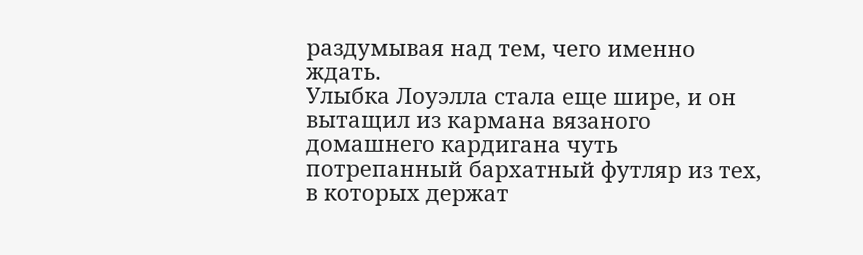раздумывая над тем, чего именно ждать.
Улыбка Лоуэлла стала еще шире, и он вытащил из кармана вязаного домашнего кардигана чуть потрепанный бархатный футляр из тех, в которых держат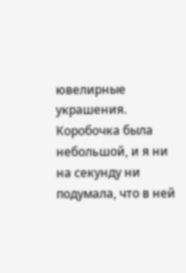ювелирные украшения. Коробочка была небольшой, и я ни на секунду ни подумала, что в ней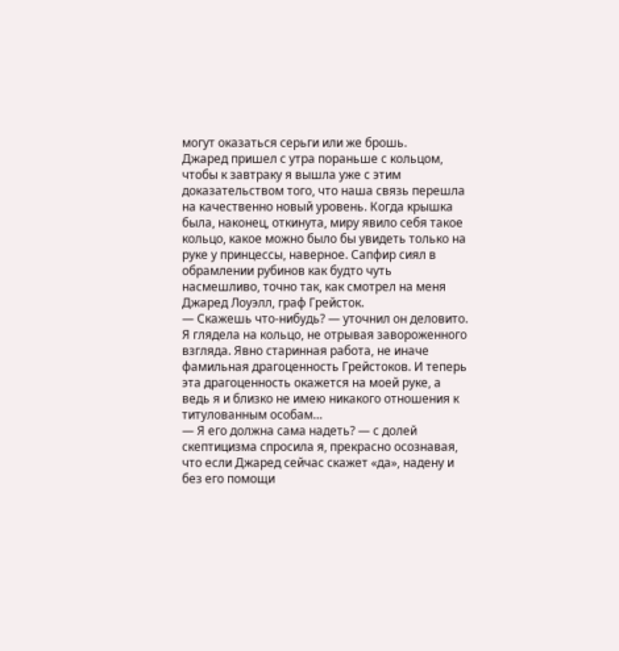могут оказаться серьги или же брошь.
Джаред пришел с утра пораньше с кольцом, чтобы к завтраку я вышла уже с этим доказательством того, что наша связь перешла на качественно новый уровень. Когда крышка была, наконец, откинута, миру явило себя такое кольцо, какое можно было бы увидеть только на руке у принцессы, наверное. Сапфир сиял в обрамлении рубинов как будто чуть насмешливо, точно так, как смотрел на меня Джаред Лоуэлл, граф Грейсток.
— Скажешь что-нибудь? — уточнил он деловито.
Я глядела на кольцо, не отрывая завороженного взгляда. Явно старинная работа, не иначе фамильная драгоценность Грейстоков. И теперь эта драгоценность окажется на моей руке, а ведь я и близко не имею никакого отношения к титулованным особам…
— Я его должна сама надеть? — с долей скептицизма спросила я, прекрасно осознавая, что если Джаред сейчас скажет «да», надену и без его помощи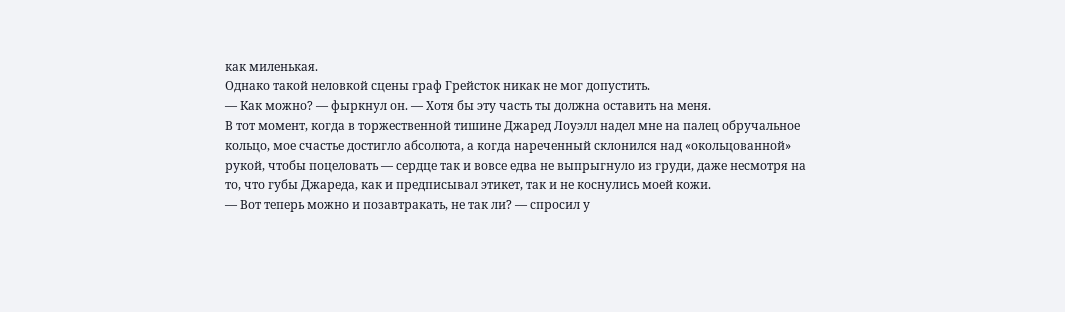как миленькая.
Однако такой неловкой сцены граф Грейсток никак не мог допустить.
— Как можно? — фыркнул он. — Хотя бы эту часть ты должна оставить на меня.
В тот момент, когда в торжественной тишине Джаред Лоуэлл надел мне на палец обручальное кольцо, мое счастье достигло абсолюта, а когда нареченный склонился над «окольцованной» рукой, чтобы поцеловать — сердце так и вовсе едва не выпрыгнуло из груди, даже несмотря на то, что губы Джареда, как и предписывал этикет, так и не коснулись моей кожи.
— Вот теперь можно и позавтракать, не так ли? — спросил у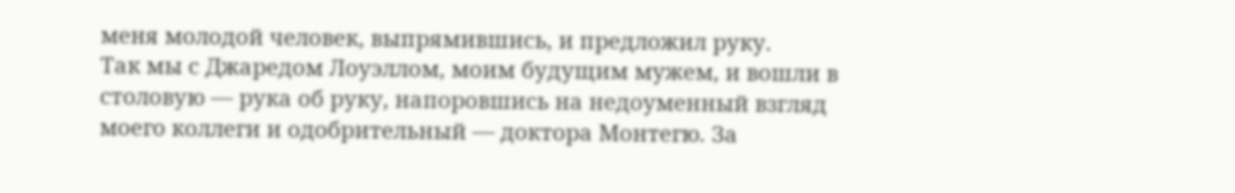меня молодой человек, выпрямившись, и предложил руку.
Так мы с Джаредом Лоуэллом, моим будущим мужем, и вошли в столовую — рука об руку, напоровшись на недоуменный взгляд моего коллеги и одобрительный — доктора Монтегю. За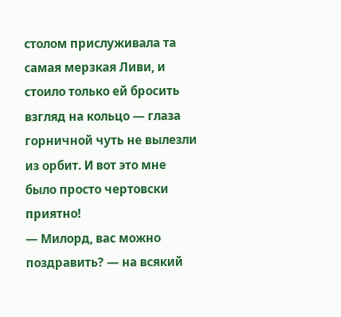столом прислуживала та самая мерзкая Ливи, и стоило только ей бросить взгляд на кольцо — глаза горничной чуть не вылезли из орбит. И вот это мне было просто чертовски приятно!
— Милорд, вас можно поздравить? — на всякий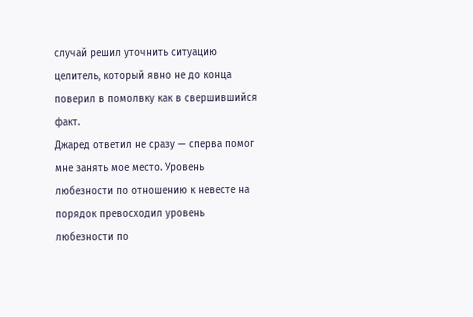случай решил уточнить ситуацию целитель, который явно не до конца поверил в помолвку как в свершившийся факт.
Джаред ответил не сразу — сперва помог мне занять мое место. Уровень любезности по отношению к невесте на порядок превосходил уровень любезности по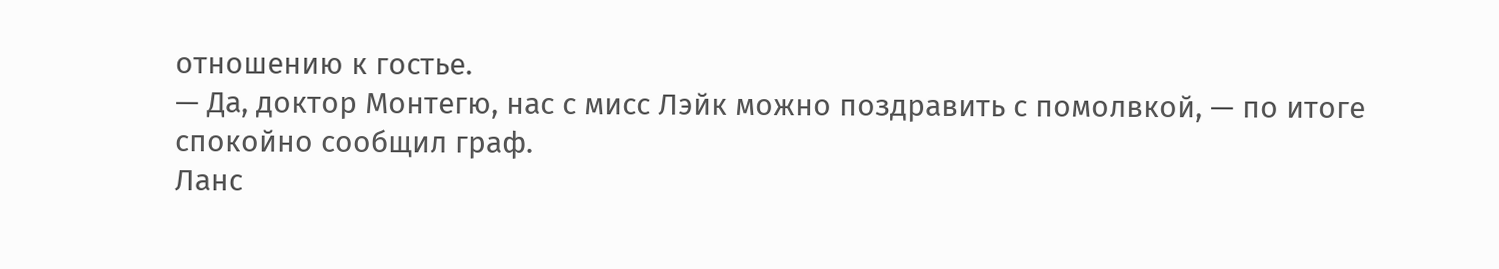отношению к гостье.
— Да, доктор Монтегю, нас с мисс Лэйк можно поздравить с помолвкой, — по итоге спокойно сообщил граф.
Ланс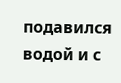подавился водой и с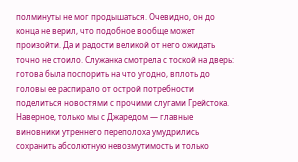полминуты не мог продышаться. Очевидно, он до конца не верил, что подобное вообще может произойти. Да и радости великой от него ожидать точно не стоило. Служанка смотрела с тоской на дверь: готова была поспорить на что угодно, вплоть до головы ее распирало от острой потребности поделиться новостями с прочими слугами Грейстока.
Наверное, только мы с Джаредом — главные виновники утреннего переполоха умудрились сохранить абсолютную невозмутимость и только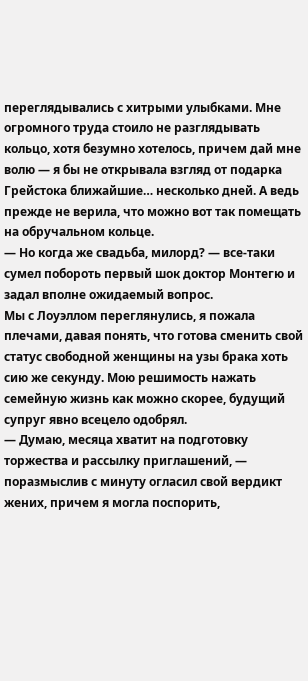переглядывались с хитрыми улыбками. Мне огромного труда стоило не разглядывать кольцо, хотя безумно хотелось, причем дай мне волю — я бы не открывала взгляд от подарка Грейстока ближайшие… несколько дней. А ведь прежде не верила, что можно вот так помещать на обручальном кольце.
— Но когда же свадьба, милорд? — все-таки сумел побороть первый шок доктор Монтегю и задал вполне ожидаемый вопрос.
Мы с Лоуэллом переглянулись, я пожала плечами, давая понять, что готова сменить свой статус свободной женщины на узы брака хоть сию же секунду. Мою решимость нажать семейную жизнь как можно скорее, будущий супруг явно всецело одобрял.
— Думаю, месяца хватит на подготовку торжества и рассылку приглашений, — поразмыслив с минуту огласил свой вердикт жених, причем я могла поспорить,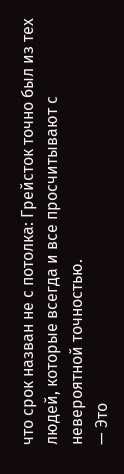что срок назван не с потолка: Грейсток точно был из тех людей, которые всегда и все просчитывают с невероятной точностью.
— Это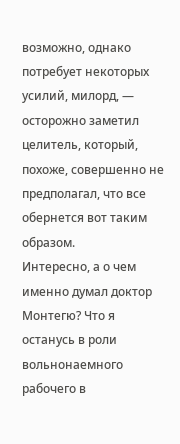возможно, однако потребует некоторых усилий, милорд, — осторожно заметил целитель, который, похоже, совершенно не предполагал, что все обернется вот таким образом.
Интересно, а о чем именно думал доктор Монтегю? Что я останусь в роли вольнонаемного рабочего в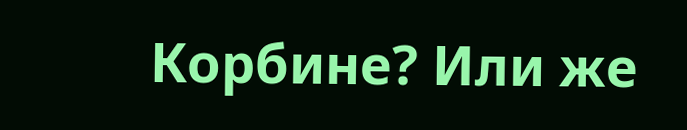Корбине? Или же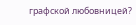графской любовницей?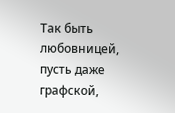Так быть любовницей, пусть даже графской,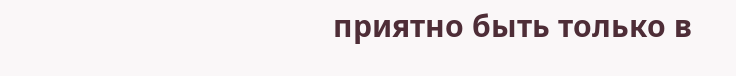приятно быть только в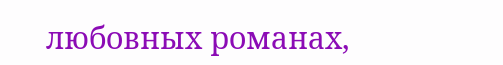любовных романах,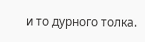и то дурного толка.